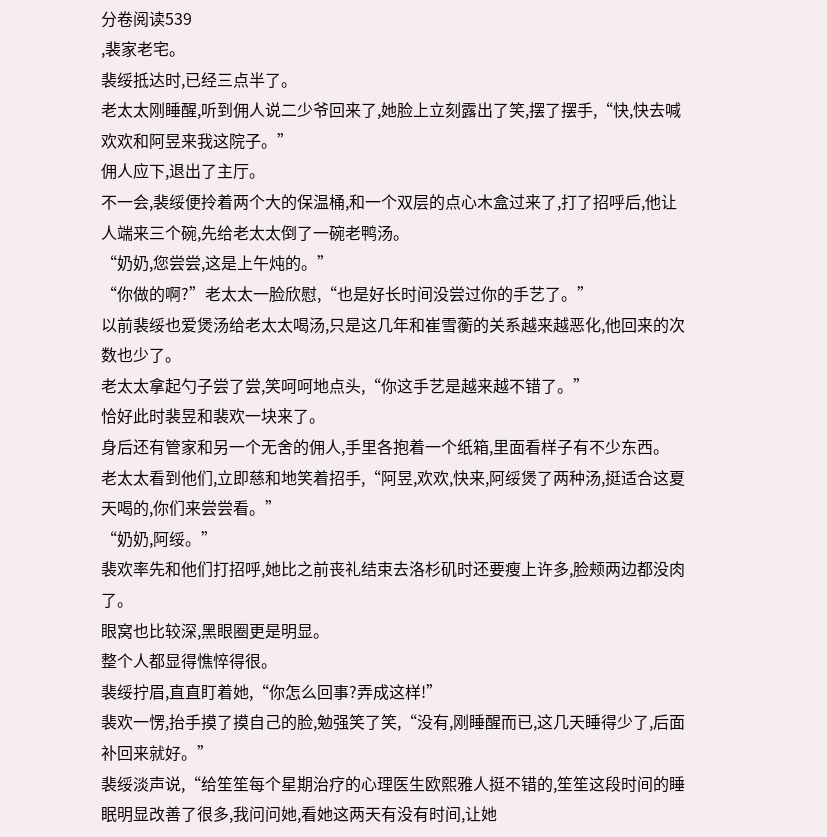分卷阅读539
,裴家老宅。
裴绥抵达时,已经三点半了。
老太太刚睡醒,听到佣人说二少爷回来了,她脸上立刻露出了笑,摆了摆手,“快,快去喊欢欢和阿昱来我这院子。”
佣人应下,退出了主厅。
不一会,裴绥便拎着两个大的保温桶,和一个双层的点心木盒过来了,打了招呼后,他让人端来三个碗,先给老太太倒了一碗老鸭汤。
“奶奶,您尝尝,这是上午炖的。”
“你做的啊?”老太太一脸欣慰,“也是好长时间没尝过你的手艺了。”
以前裴绥也爱煲汤给老太太喝汤,只是这几年和崔雪蘅的关系越来越恶化,他回来的次数也少了。
老太太拿起勺子尝了尝,笑呵呵地点头,“你这手艺是越来越不错了。”
恰好此时裴昱和裴欢一块来了。
身后还有管家和另一个无舍的佣人,手里各抱着一个纸箱,里面看样子有不少东西。
老太太看到他们,立即慈和地笑着招手,“阿昱,欢欢,快来,阿绥煲了两种汤,挺适合这夏天喝的,你们来尝尝看。”
“奶奶,阿绥。”
裴欢率先和他们打招呼,她比之前丧礼结束去洛杉矶时还要瘦上许多,脸颊两边都没肉了。
眼窝也比较深,黑眼圈更是明显。
整个人都显得憔悴得很。
裴绥拧眉,直直盯着她,“你怎么回事?弄成这样!”
裴欢一愣,抬手摸了摸自己的脸,勉强笑了笑,“没有,刚睡醒而已,这几天睡得少了,后面补回来就好。”
裴绥淡声说,“给笙笙每个星期治疗的心理医生欧熙雅人挺不错的,笙笙这段时间的睡眠明显改善了很多,我问问她,看她这两天有没有时间,让她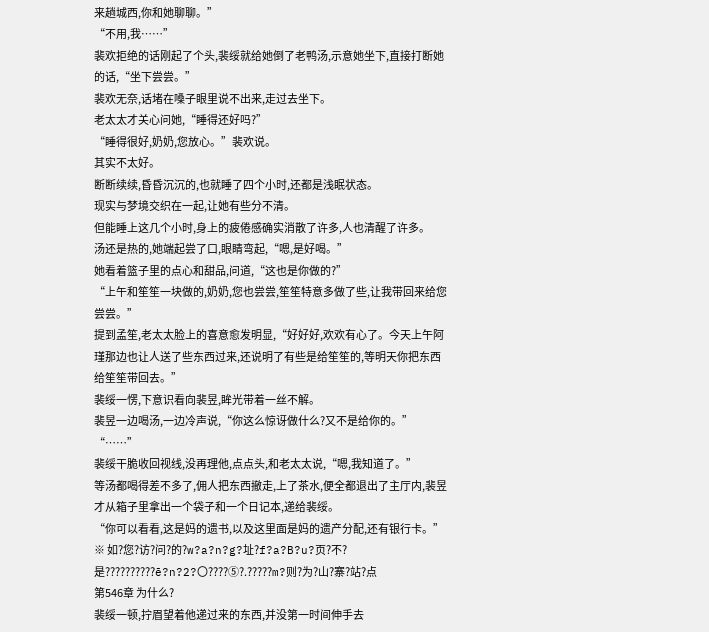来趟城西,你和她聊聊。”
“不用,我……”
裴欢拒绝的话刚起了个头,裴绥就给她倒了老鸭汤,示意她坐下,直接打断她的话,“坐下尝尝。”
裴欢无奈,话堵在嗓子眼里说不出来,走过去坐下。
老太太才关心问她,“睡得还好吗?”
“睡得很好,奶奶,您放心。”裴欢说。
其实不太好。
断断续续,昏昏沉沉的,也就睡了四个小时,还都是浅眠状态。
现实与梦境交织在一起,让她有些分不清。
但能睡上这几个小时,身上的疲倦感确实消散了许多,人也清醒了许多。
汤还是热的,她端起尝了口,眼睛弯起,“嗯,是好喝。”
她看着篮子里的点心和甜品,问道,“这也是你做的?”
“上午和笙笙一块做的,奶奶,您也尝尝,笙笙特意多做了些,让我带回来给您尝尝。”
提到孟笙,老太太脸上的喜意愈发明显,“好好好,欢欢有心了。今天上午阿瑾那边也让人送了些东西过来,还说明了有些是给笙笙的,等明天你把东西给笙笙带回去。”
裴绥一愣,下意识看向裴昱,眸光带着一丝不解。
裴昱一边喝汤,一边冷声说,“你这么惊讶做什么?又不是给你的。”
“……”
裴绥干脆收回视线,没再理他,点点头,和老太太说,“嗯,我知道了。”
等汤都喝得差不多了,佣人把东西撤走,上了茶水,便全都退出了主厅内,裴昱才从箱子里拿出一个袋子和一个日记本,递给裴绥。
“你可以看看,这是妈的遗书,以及这里面是妈的遗产分配,还有银行卡。”
※ 如?您?访?问?的?w?a?n?g?址?f?a?B?u?页?不?是??????????ē?n?2?〇????⑤?.?????m?则?为?山?寨?站?点
第546章 为什么?
裴绥一顿,拧眉望着他递过来的东西,并没第一时间伸手去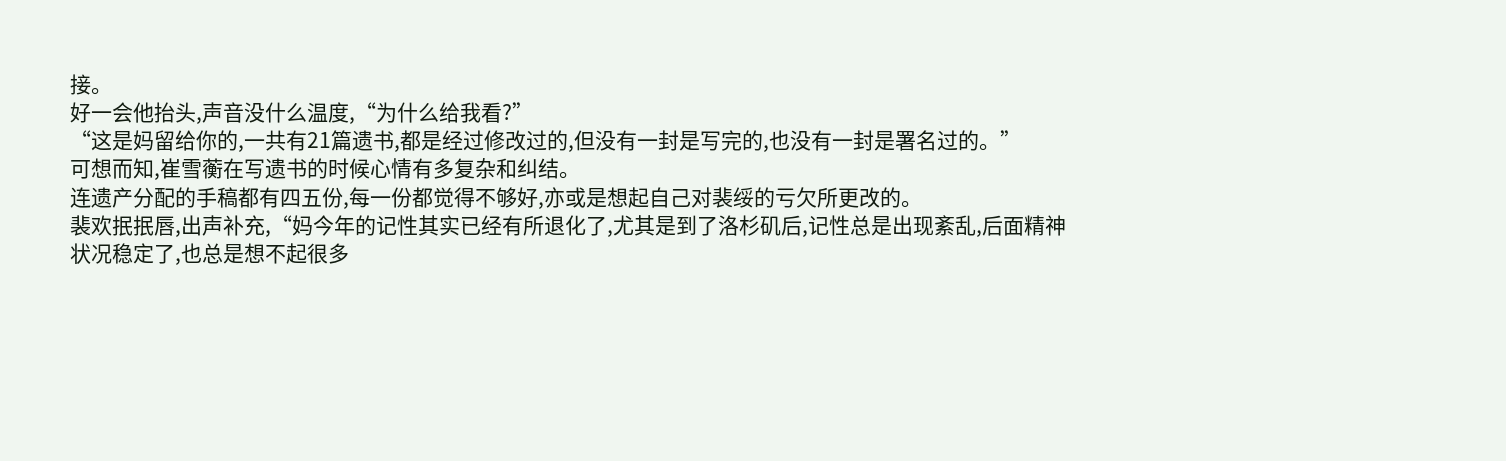接。
好一会他抬头,声音没什么温度,“为什么给我看?”
“这是妈留给你的,一共有21篇遗书,都是经过修改过的,但没有一封是写完的,也没有一封是署名过的。”
可想而知,崔雪蘅在写遗书的时候心情有多复杂和纠结。
连遗产分配的手稿都有四五份,每一份都觉得不够好,亦或是想起自己对裴绥的亏欠所更改的。
裴欢抿抿唇,出声补充,“妈今年的记性其实已经有所退化了,尤其是到了洛杉矶后,记性总是出现紊乱,后面精神状况稳定了,也总是想不起很多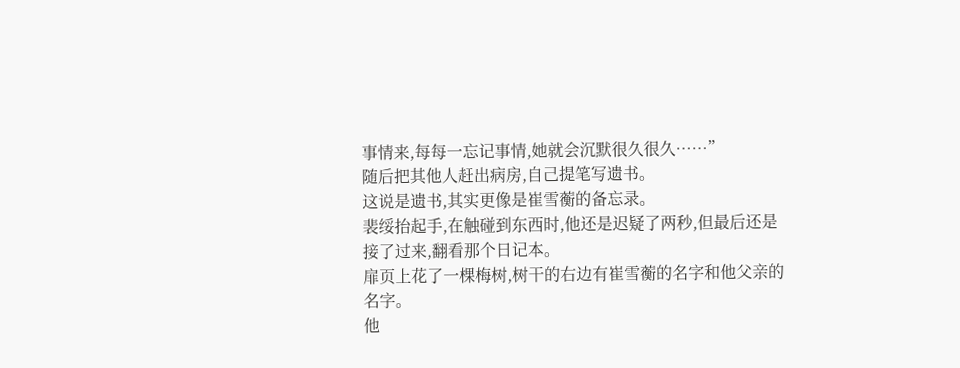事情来,每每一忘记事情,她就会沉默很久很久……”
随后把其他人赶出病房,自己提笔写遗书。
这说是遗书,其实更像是崔雪蘅的备忘录。
裴绥抬起手,在触碰到东西时,他还是迟疑了两秒,但最后还是接了过来,翻看那个日记本。
扉页上花了一棵梅树,树干的右边有崔雪蘅的名字和他父亲的名字。
他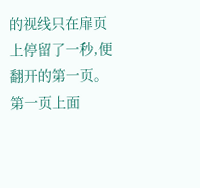的视线只在扉页上停留了一秒,便翻开的第一页。
第一页上面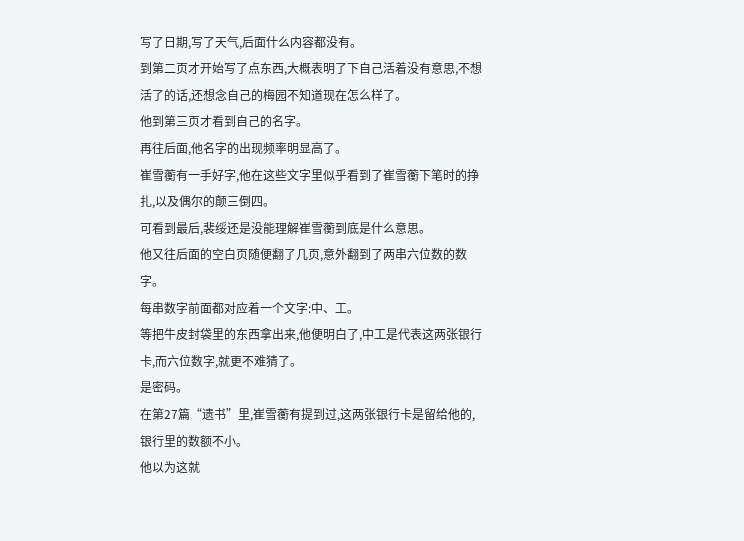写了日期,写了天气,后面什么内容都没有。
到第二页才开始写了点东西,大概表明了下自己活着没有意思,不想活了的话,还想念自己的梅园不知道现在怎么样了。
他到第三页才看到自己的名字。
再往后面,他名字的出现频率明显高了。
崔雪蘅有一手好字,他在这些文字里似乎看到了崔雪蘅下笔时的挣扎,以及偶尔的颠三倒四。
可看到最后,裴绥还是没能理解崔雪蘅到底是什么意思。
他又往后面的空白页随便翻了几页,意外翻到了两串六位数的数字。
每串数字前面都对应着一个文字:中、工。
等把牛皮封袋里的东西拿出来,他便明白了,中工是代表这两张银行卡,而六位数字,就更不难猜了。
是密码。
在第27篇“遗书”里,崔雪蘅有提到过,这两张银行卡是留给他的,银行里的数额不小。
他以为这就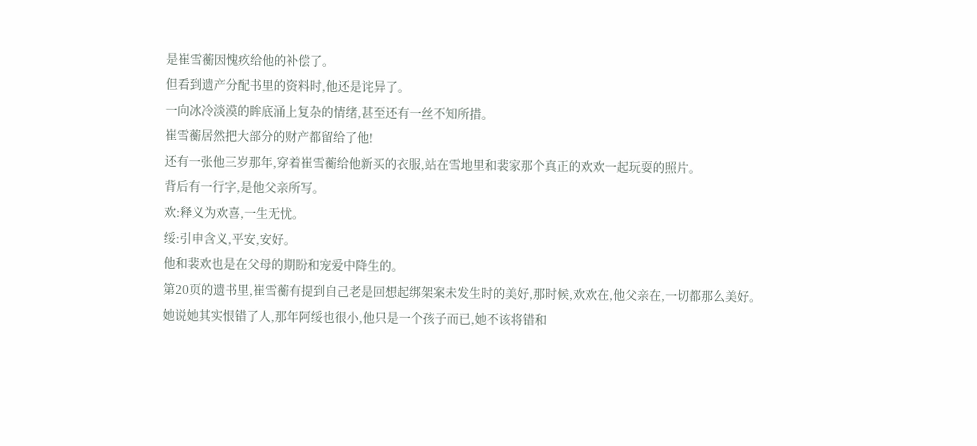是崔雪蘅因愧疚给他的补偿了。
但看到遗产分配书里的资料时,他还是诧异了。
一向冰冷淡漠的眸底涌上复杂的情绪,甚至还有一丝不知所措。
崔雪蘅居然把大部分的财产都留给了他!
还有一张他三岁那年,穿着崔雪蘅给他新买的衣服,站在雪地里和裴家那个真正的欢欢一起玩耍的照片。
背后有一行字,是他父亲所写。
欢:释义为欢喜,一生无忧。
绥:引申含义,平安,安好。
他和裴欢也是在父母的期盼和宠爱中降生的。
第20页的遗书里,崔雪蘅有提到自己老是回想起绑架案未发生时的美好,那时候,欢欢在,他父亲在,一切都那么美好。
她说她其实恨错了人,那年阿绥也很小,他只是一个孩子而已,她不该将错和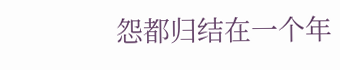怨都归结在一个年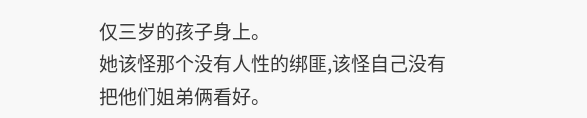仅三岁的孩子身上。
她该怪那个没有人性的绑匪,该怪自己没有把他们姐弟俩看好。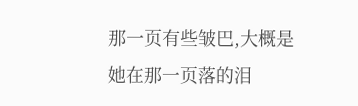那一页有些皱巴,大概是她在那一页落的泪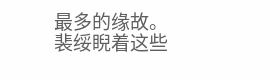最多的缘故。
裴绥睨着这些